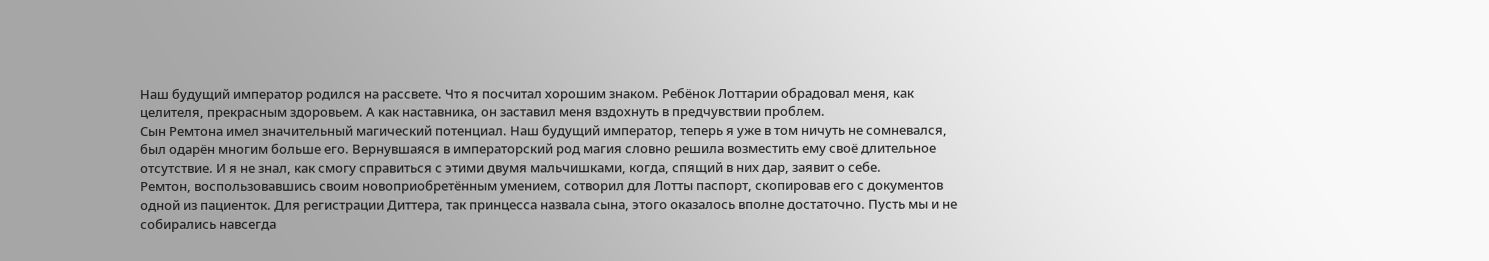Наш будущий император родился на рассвете. Что я посчитал хорошим знаком. Ребёнок Лоттарии обрадовал меня, как целителя, прекрасным здоровьем. А как наставника, он заставил меня вздохнуть в предчувствии проблем.
Сын Ремтона имел значительный магический потенциал. Наш будущий император, теперь я уже в том ничуть не сомневался, был одарён многим больше его. Вернувшаяся в императорский род магия словно решила возместить ему своё длительное отсутствие. И я не знал, как смогу справиться с этими двумя мальчишками, когда, спящий в них дар, заявит о себе.
Ремтон, воспользовавшись своим новоприобретённым умением, сотворил для Лотты паспорт, скопировав его с документов одной из пациенток. Для регистрации Диттера, так принцесса назвала сына, этого оказалось вполне достаточно. Пусть мы и не собирались навсегда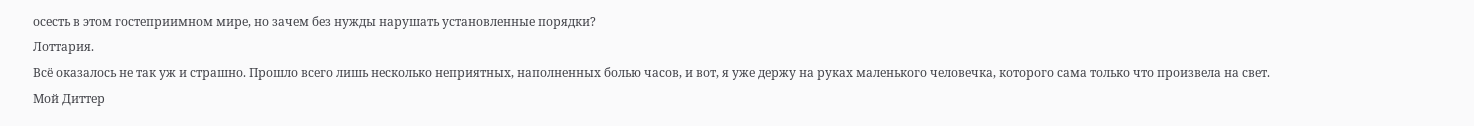осесть в этом гостеприимном мире, но зачем без нужды нарушать установленные порядки?
Лоттария.
Всё оказалось не так уж и страшно. Прошло всего лишь несколько неприятных, наполненных болью часов, и вот, я уже держу на руках маленького человечка, которого сама только что произвела на свет.
Мой Диттер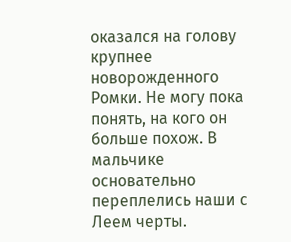оказался на голову крупнее новорожденного Ромки. Не могу пока понять, на кого он больше похож. В мальчике основательно переплелись наши с Леем черты.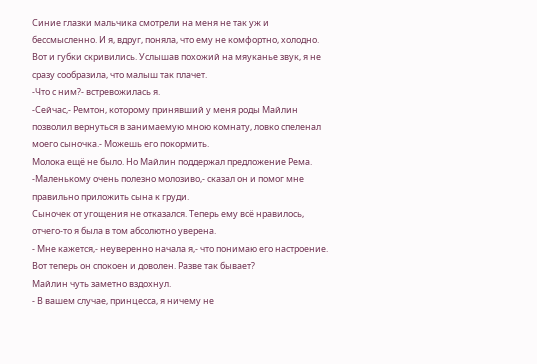Синие глазки мальчика смотрели на меня не так уж и бессмысленно. И я, вдруг, поняла, что ему не комфортно, холодно. Вот и губки скривились. Услышав похожий на мяуканье звук, я не сразу сообразила, что малыш так плачет.
-Что с ним?- встревожилась я.
-Сейчас,- Ремтон, которому принявший у меня роды Майлин позволил вернуться в занимаемую мною комнату, ловко спеленал моего сыночка.- Можешь его покормить.
Молока ещё не было. Но Майлин поддержал предложение Рема.
-Маленькому очень полезно молозиво,- сказал он и помог мне правильно приложить сына к груди.
Сыночек от угощения не отказался. Теперь ему всё нравилось, отчего-то я была в том абсолютно уверена.
- Мне кажется,- неуверенно начала я,- что понимаю его настроение. Вот теперь он спокоен и доволен. Разве так бывает?
Майлин чуть заметно вздохнул.
- В вашем случае, принцесса, я ничему не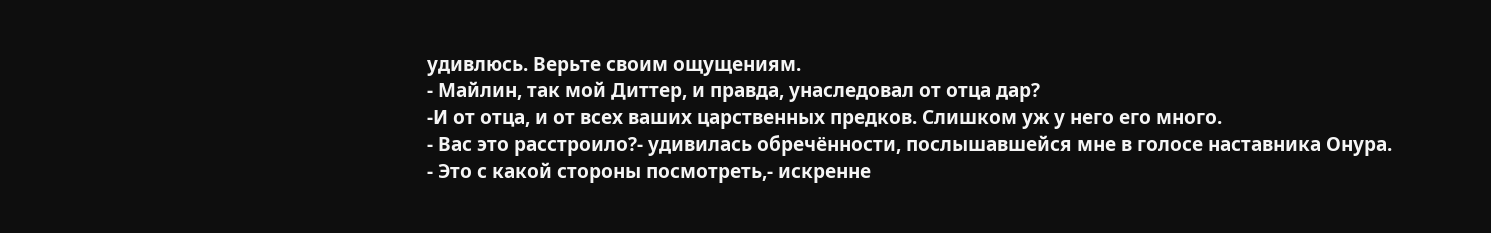удивлюсь. Верьте своим ощущениям.
- Майлин, так мой Диттер, и правда, унаследовал от отца дар?
-И от отца, и от всех ваших царственных предков. Слишком уж у него его много.
- Вас это расстроило?- удивилась обречённости, послышавшейся мне в голосе наставника Онура.
- Это с какой стороны посмотреть,- искренне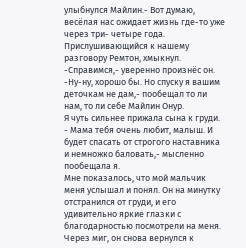улыбнулся Майлин.- Вот думаю, весёлая нас ожидает жизнь где-то уже через три- четыре года.
Прислушивающийся к нашему разговору Ремтон, хмыкнул.
-Справимся,- уверенно произнёс он.
-Ну-ну, хорошо бы. Но спуску я вашим деточкам не дам,- пообещал то ли нам, то ли себе Майлин Онур.
Я чуть сильнее прижала сына к груди.
- Мама тебя очень любит, малыш. И будет спасать от строгого наставника и немножко баловать,- мысленно пообещала я.
Мне показалось, что мой мальчик меня услышал и понял. Он на минутку отстранился от груди, и его удивительно яркие глазки с благодарностью посмотрели на меня. Через миг, он снова вернулся к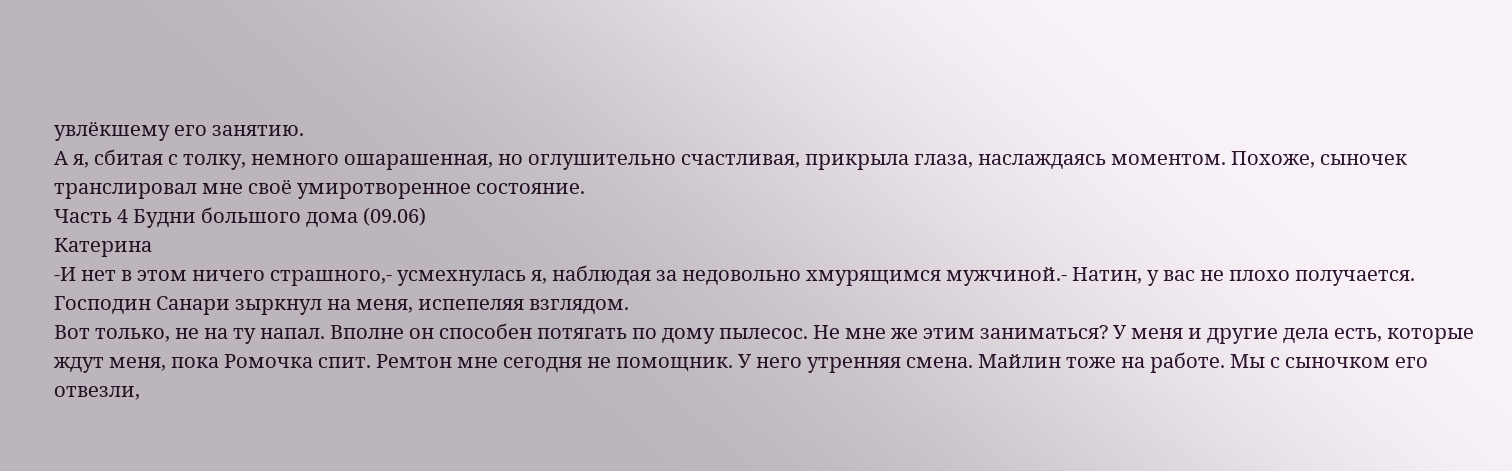увлёкшему его занятию.
А я, сбитая с толку, немного ошарашенная, но оглушительно счастливая, прикрыла глаза, наслаждаясь моментом. Похоже, сыночек транслировал мне своё умиротворенное состояние.
Часть 4 Будни большого дома (09.06)
Катерина
-И нет в этом ничего страшного,- усмехнулась я, наблюдая за недовольно хмурящимся мужчиной.- Натин, у вас не плохо получается.
Господин Санари зыркнул на меня, испепеляя взглядом.
Вот только, не на ту напал. Вполне он способен потягать по дому пылесос. Не мне же этим заниматься? У меня и другие дела есть, которые ждут меня, пока Ромочка спит. Ремтон мне сегодня не помощник. У него утренняя смена. Майлин тоже на работе. Мы с сыночком его отвезли,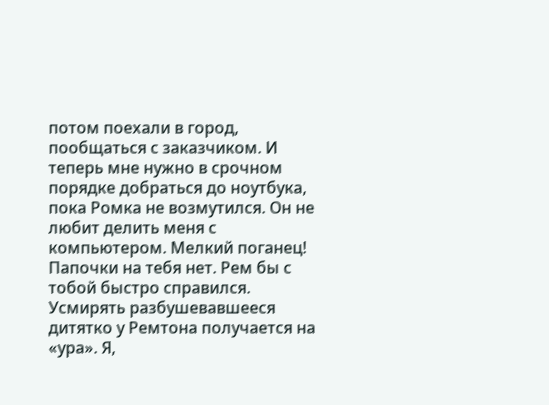потом поехали в город, пообщаться с заказчиком. И теперь мне нужно в срочном порядке добраться до ноутбука, пока Ромка не возмутился. Он не любит делить меня с компьютером. Мелкий поганец! Папочки на тебя нет. Рем бы с тобой быстро справился.
Усмирять разбушевавшееся дитятко у Ремтона получается на «ура». Я,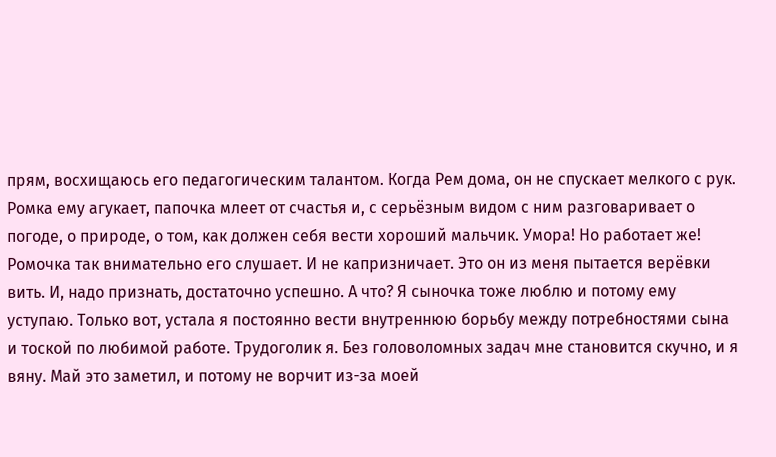прям, восхищаюсь его педагогическим талантом. Когда Рем дома, он не спускает мелкого с рук. Ромка ему агукает, папочка млеет от счастья и, с серьёзным видом с ним разговаривает о погоде, о природе, о том, как должен себя вести хороший мальчик. Умора! Но работает же! Ромочка так внимательно его слушает. И не капризничает. Это он из меня пытается верёвки вить. И, надо признать, достаточно успешно. А что? Я сыночка тоже люблю и потому ему уступаю. Только вот, устала я постоянно вести внутреннюю борьбу между потребностями сына и тоской по любимой работе. Трудоголик я. Без головоломных задач мне становится скучно, и я вяну. Май это заметил, и потому не ворчит из-за моей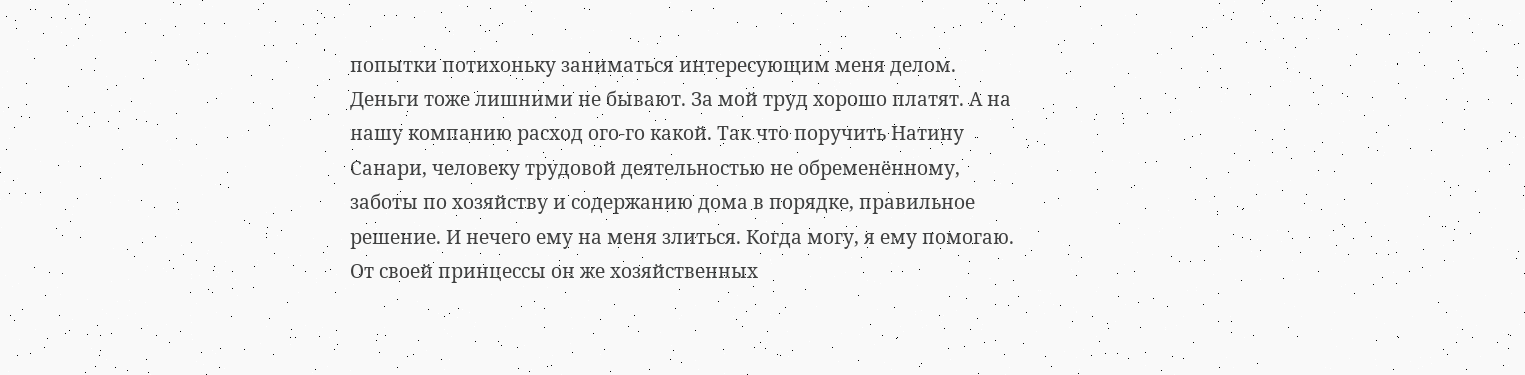попытки потихоньку заниматься интересующим меня делом. Деньги тоже лишними не бывают. За мой труд хорошо платят. А на нашу компанию расход ого-го какой. Так что поручить Натину Санари, человеку трудовой деятельностью не обременённому, заботы по хозяйству и содержанию дома в порядке, правильное решение. И нечего ему на меня злиться. Когда могу, я ему помогаю. От своей принцессы он же хозяйственных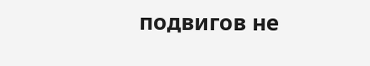подвигов не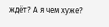ждёт? А я чем хуже?